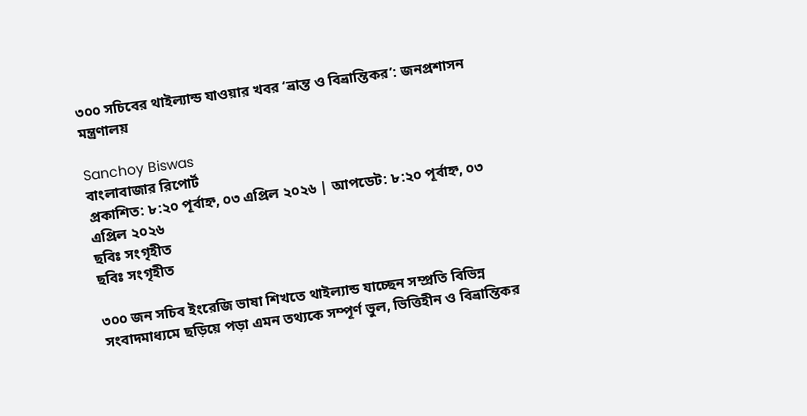৩০০ সচিবের থাইল্যান্ড যাওয়ার খবর ‘ভ্রান্ত ও বিভ্রান্তিকর’: জনপ্রশাসন মন্ত্রণালয়

Sanchoy Biswas
বাংলাবাজার রিপোর্ট
প্রকাশিত: ৮:২০ পূর্বাহ্ন, ০৩ এপ্রিল ২০২৬ | আপডেট: ৮:২০ পূর্বাহ্ন, ০৩ এপ্রিল ২০২৬
ছবিঃ সংগৃহীত
ছবিঃ সংগৃহীত

৩০০ জন সচিব ইংরেজি ভাষা শিখতে থাইল্যান্ড যাচ্ছেন সম্প্রতি বিভিন্ন সংবাদমাধ্যমে ছড়িয়ে পড়া এমন তথ্যকে সম্পূর্ণ ভুল, ভিত্তিহীন ও বিভ্রান্তিকর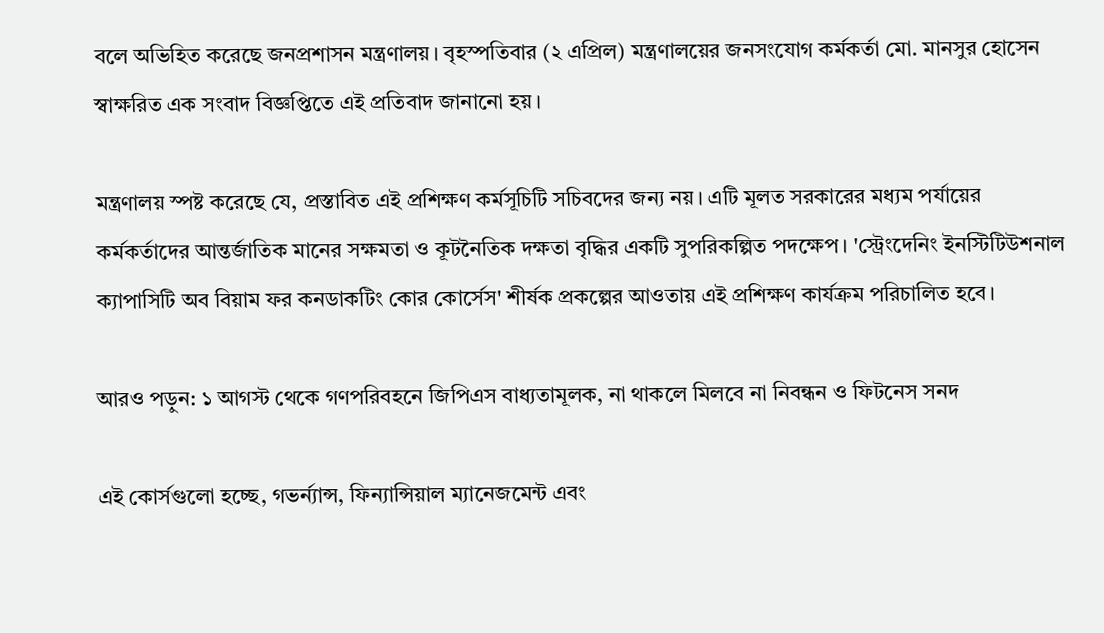বলে অভিহিত করেছে জনপ্রশাসন মন্ত্রণালয়। বৃহস্পতিবার (২ এপ্রিল) মন্ত্রণালয়ের জনসংযোগ কর্মকর্তা মো. মানসুর হোসেন স্বাক্ষরিত এক সংবাদ বিজ্ঞপ্তিতে এই প্রতিবাদ জানানো হয়।

মন্ত্রণালয় স্পষ্ট করেছে যে, প্রস্তাবিত এই প্রশিক্ষণ কর্মসূচিটি সচিবদের জন্য নয়। এটি মূলত সরকারের মধ্যম পর্যায়ের কর্মকর্তাদের আন্তর্জাতিক মানের সক্ষমতা ও কূটনৈতিক দক্ষতা বৃদ্ধির একটি সুপরিকল্পিত পদক্ষেপ। 'স্ট্রেংদেনিং ইনস্টিটিউশনাল ক্যাপাসিটি অব বিয়াম ফর কনডাকটিং কোর কোর্সেস' শীর্ষক প্রকল্পের আওতায় এই প্রশিক্ষণ কার্যক্রম পরিচালিত হবে।

আরও পড়ুন: ১ আগস্ট থেকে গণপরিবহনে জিপিএস বাধ্যতামূলক, না থাকলে মিলবে না নিবন্ধন ও ফিটনেস সনদ

এই কোর্সগুলো হচ্ছে, গভর্ন্যান্স, ফিন্যান্সিয়াল ম্যানেজমেন্ট এবং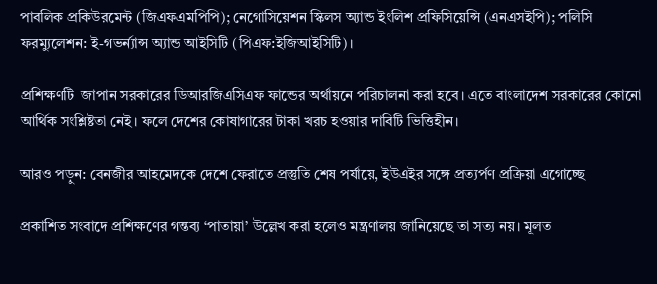পাবলিক প্রকিউরমেন্ট (জিএফএমপিপি); নেগোসিয়েশন স্কিলস অ্যান্ড ইংলিশ প্রফিসিয়েন্সি (এনএসইপি); পলিসি ফরম্যুলেশন: ই-গভর্ন্যান্স অ্যান্ড আইসিটি (পিএফ:ইজিআইসিটি)।

প্রশিক্ষণটি  জাপান সরকারের ডিআরজিএসিএফ ফান্ডের অর্থায়নে পরিচালনা করা হবে। এতে বাংলাদেশ সরকারের কোনো আর্থিক সংশ্লিষ্টতা নেই। ফলে দেশের কোষাগারের টাকা খরচ হওয়ার দাবিটি ভিত্তিহীন।

আরও পড়ুন: বেনজীর আহমেদকে দেশে ফেরাতে প্রস্তুতি শেষ পর্যায়ে, ইউএইর সঙ্গে প্রত্যর্পণ প্রক্রিয়া এগোচ্ছে

প্রকাশিত সংবাদে প্রশিক্ষণের গন্তব্য ‘পাতায়া’ উল্লেখ করা হলেও মন্ত্রণালয় জানিয়েছে তা সত্য নয়। মূলত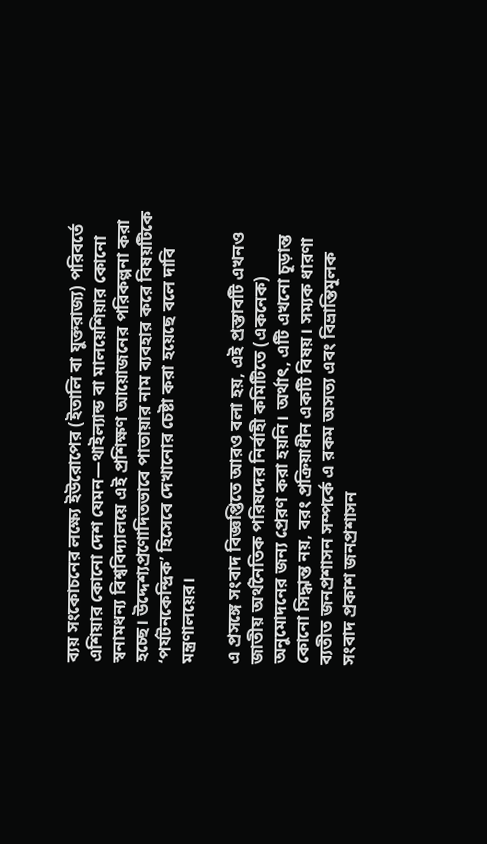ব্যয় সংকোচনের লক্ষ্যে ইউরোপের (ইতালি বা যুক্তরাজ্য) পরিবর্তে এশিয়ার কোনো দেশ যেমন—থাইল্যান্ড বা মালয়েশিয়ার কোনো স্বনামধন্য বিশ্ববিদ্যালয়ে এই প্রশিক্ষণ আয়োজনের পরিকল্পনা করা হচ্ছে। উদ্দেশ্যপ্রণোদিতভাবে পাতায়ার নাম ব্যবহার করে বিষয়টিকে ‘পর্যটনকেন্দ্রিক’ হিসেবে দেখানোর চেষ্টা করা হয়েছে বলে দাবি মন্ত্রণালয়ের।

এ প্রসঙ্গে সংবাদ বিজ্ঞপ্তিতে আরও বলা হয়, এই প্রস্তাবটি এখনও জাতীয় অর্থনৈতিক পরিষদের নির্বাহী কমিটিতে (একনেক) অনুমোদনের জন্য প্রেরণ করা হয়নি। অর্থাৎ, এটি এখনো চূড়ান্ত কোনো সিদ্ধান্ত নয়, বরং প্রক্রিয়াধীন একটি বিষয়। সম্যক ধারণা ব্যতীত জনপ্রশাসন সম্পর্কে এ রকম অসত্য এবং বিভ্রান্তিমূলক সংবাদ প্রকাশ জনপ্রশাসন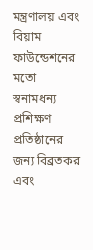মন্ত্রণালয় এবং বিয়াম ফাউন্ডেশনের মতো স্বনামধন্য প্রশিক্ষণ প্রতিষ্ঠানের জন্য বিব্রতকর এবং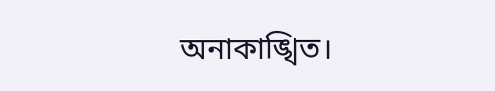অনাকাঙ্খিত।